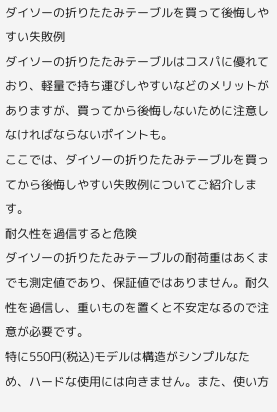ダイソーの折りたたみテーブルを買って後悔しやすい失敗例
ダイソーの折りたたみテーブルはコスパに優れており、軽量で持ち運びしやすいなどのメリットがありますが、買ってから後悔しないために注意しなければならないポイントも。
ここでは、ダイソーの折りたたみテーブルを買ってから後悔しやすい失敗例についてご紹介します。
耐久性を過信すると危険
ダイソーの折りたたみテーブルの耐荷重はあくまでも測定値であり、保証値ではありません。耐久性を過信し、重いものを置くと不安定なるので注意が必要です。
特に550円(税込)モデルは構造がシンプルなため、ハードな使用には向きません。また、使い方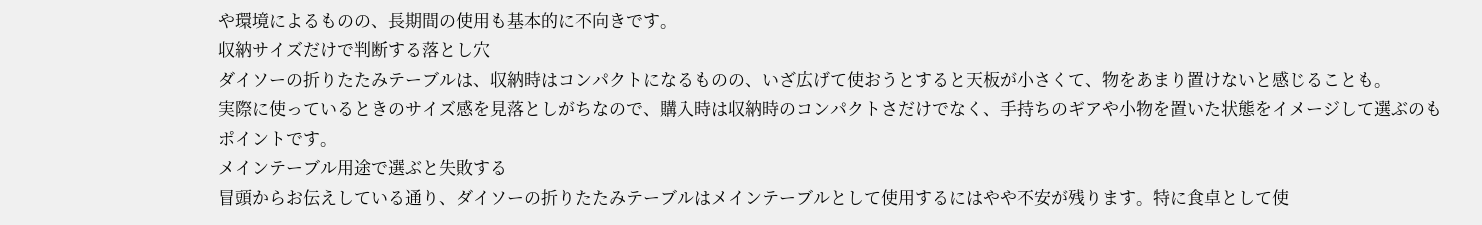や環境によるものの、長期間の使用も基本的に不向きです。
収納サイズだけで判断する落とし穴
ダイソーの折りたたみテーブルは、収納時はコンパクトになるものの、いざ広げて使おうとすると天板が小さくて、物をあまり置けないと感じることも。
実際に使っているときのサイズ感を見落としがちなので、購入時は収納時のコンパクトさだけでなく、手持ちのギアや小物を置いた状態をイメージして選ぶのもポイントです。
メインテーブル用途で選ぶと失敗する
冒頭からお伝えしている通り、ダイソーの折りたたみテーブルはメインテーブルとして使用するにはやや不安が残ります。特に食卓として使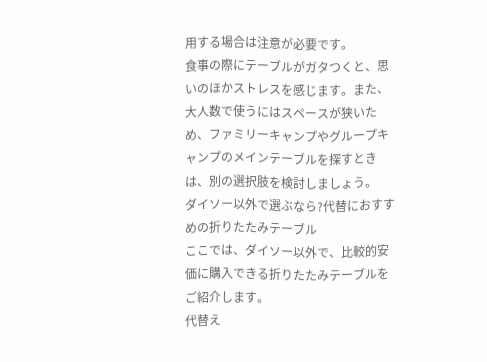用する場合は注意が必要です。
食事の際にテーブルがガタつくと、思いのほかストレスを感じます。また、大人数で使うにはスペースが狭いため、ファミリーキャンプやグループキャンプのメインテーブルを探すときは、別の選択肢を検討しましょう。
ダイソー以外で選ぶなら?代替におすすめの折りたたみテーブル
ここでは、ダイソー以外で、比較的安価に購入できる折りたたみテーブルをご紹介します。
代替え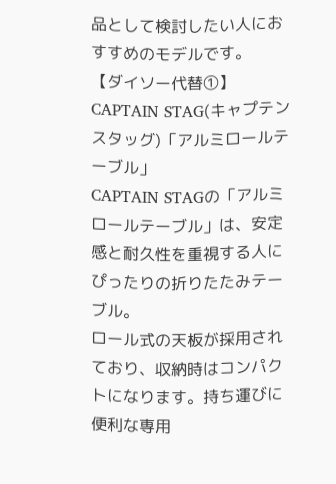品として検討したい人におすすめのモデルです。
【ダイソー代替①】CAPTAIN STAG(キャプテンスタッグ)「アルミロールテーブル」
CAPTAIN STAGの「アルミロールテーブル」は、安定感と耐久性を重視する人にぴったりの折りたたみテーブル。
ロール式の天板が採用されており、収納時はコンパクトになります。持ち運びに便利な専用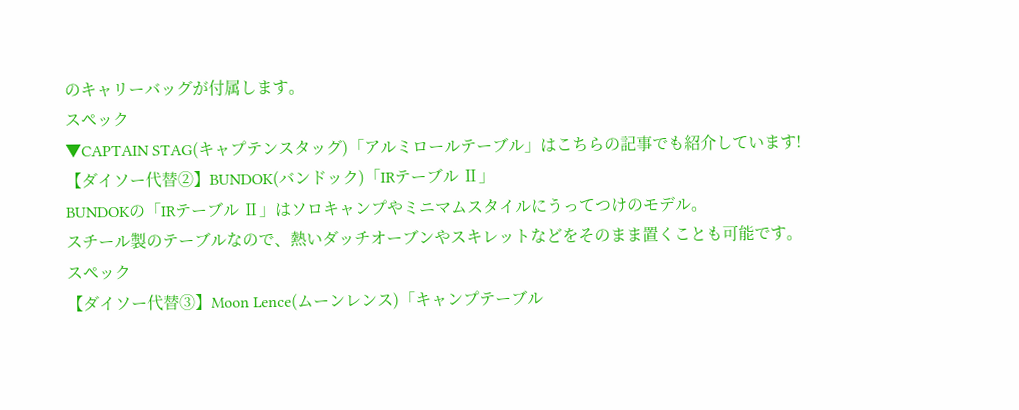のキャリーバッグが付属します。
スペック
▼CAPTAIN STAG(キャプテンスタッグ)「アルミロールテーブル」はこちらの記事でも紹介しています!
【ダイソー代替②】BUNDOK(バンドック)「IRテーブル Ⅱ」
BUNDOKの「IRテーブル Ⅱ」はソロキャンプやミニマムスタイルにうってつけのモデル。
スチール製のテーブルなので、熱いダッチオーブンやスキレットなどをそのまま置くことも可能です。
スペック
【ダイソー代替③】Moon Lence(ムーンレンス)「キャンプテーブル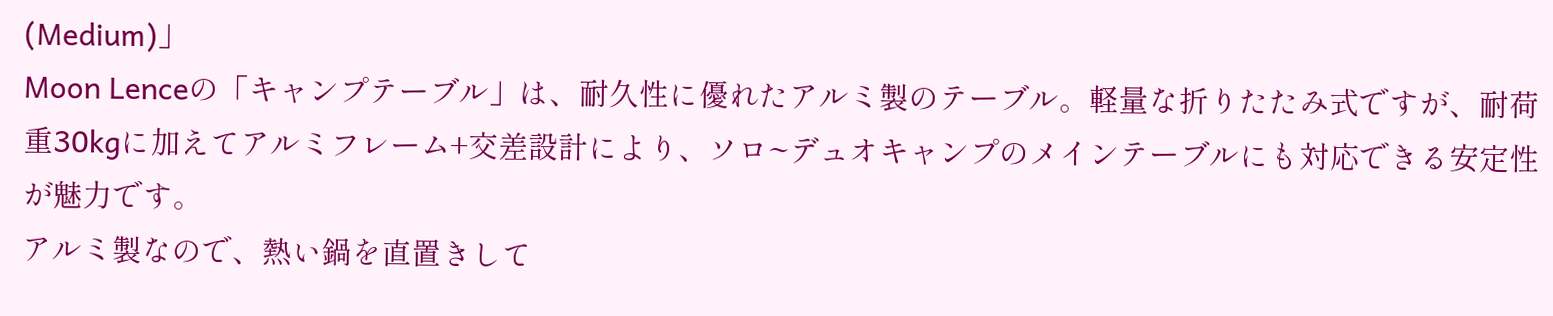(Medium)」
Moon Lenceの「キャンプテーブル」は、耐久性に優れたアルミ製のテーブル。軽量な折りたたみ式ですが、耐荷重30kgに加えてアルミフレーム+交差設計により、ソロ~デュオキャンプのメインテーブルにも対応できる安定性が魅力です。
アルミ製なので、熱い鍋を直置きして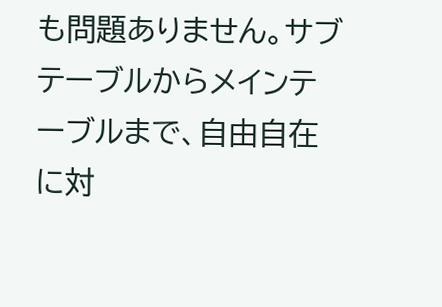も問題ありません。サブテーブルからメインテーブルまで、自由自在に対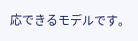応できるモデルです。